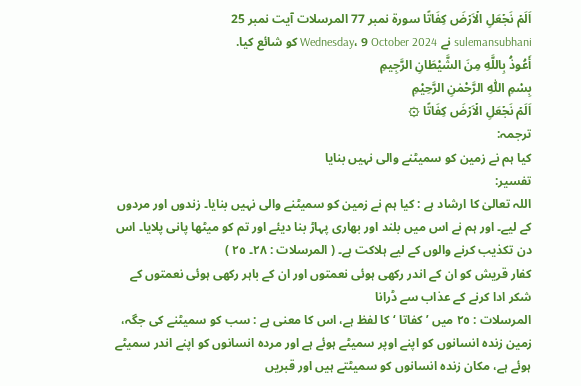اَلَمۡ نَجۡعَلِ الۡاَرۡضَ كِفَاتًا سورۃ نمبر 77 المرسلات آیت نمبر 25
sulemansubhani نے Wednesday، 9 October 2024 کو شائع کیا.
أَعُوذُ بِاللَّهِ مِنَ الشَّيْطَانِ الرَّجِيمِ
بِسْمِ اللّٰهِ الرَّحْمٰنِ الرَّحِيْمِ
اَلَمۡ نَجۡعَلِ الۡاَرۡضَ كِفَاتًا ۞
ترجمہ:
کیا ہم نے زمین کو سمیٹنے والی نہیں بنایا
تفسیر:
اللہ تعالیٰ کا ارشاد ہے : کیا ہم نے زمین کو سمیٹنے والی نہیں بنایا۔ زندوں اور مردوں کے لیے۔ اور ہم نے اس میں بلند اور بھاری پہاڑ بنا دیئے اور تم کو میٹھا پانی پلایا۔ اس دن تکذیب کرنے والوں کے لیے ہلاکت ہے۔ ( المرسلات : ٢٨۔ ٢٥ )
کفار قریش کو ان کے اندر رکھی ہوئی نعمتوں اور ان کے باہر رکھی ہوئی نعمتوں کے شکر ادا کرنے کے عذاب سے ڈرانا
المرسلات : ٢٥ میں ’ کفاتا ‘ کا لفظ ہے، اس کا معنی ہے : سب کو سمیٹنے کی جگہ، زمین زندہ انسانوں کو اپنے اوپر سمیٹے ہوئے ہے اور مردہ انسانوں کو اپنے اندر سمیٹے ہوئے ہے، مکان زندہ انسانوں کو سمیٹتے ہیں اور قبریں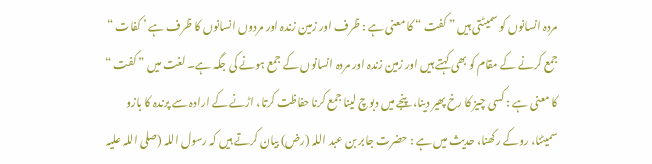مردہ انسانوں کو سمیٹتی ہیں ” کفت “ کا معنی ہے : ظرف اور زمین زندہ اور مردوں انسانوں کا ظرف ہے ’ کفات “ جمع کرنے کے مقام کو بھی کہتے ہیں اور زمین زندہ اور مردہ انسانوں کے جمع ہونے کی جگہ ہے۔ لغت میں ” کفت “ کا معنی ہے : کسی چیز کا رخ پھیر دینا، پنجے میں دبوچ لینا جمع کرنا حفاظت کرتا، اڑنے کے ارادہ سے پرندہ کا بازو سمیٹنا، روکے رکھنا، حدیث میں ہے : حضرت جابر بن عبد اللہ (رض) بیان کرتے ہیں کہ رسول اللہ (صلی اللہ علیہ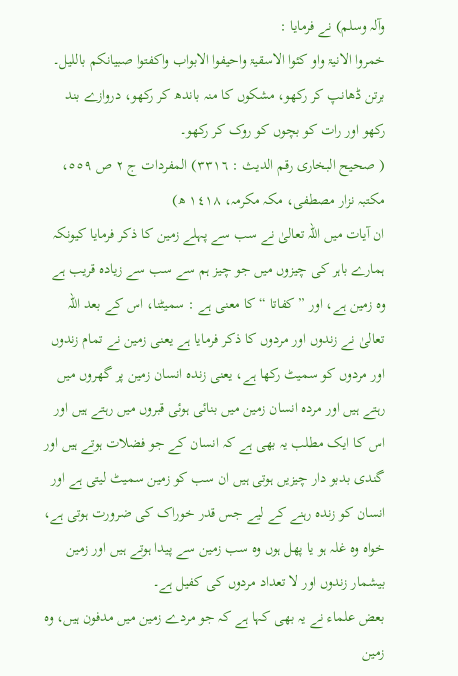وآلہ وسلم) نے فرمایا :
خمروا الانیۃ واو کئوا الاسقیۃ واحیفوا الابواب واکفتوا صبیانکم باللیل۔
برتن ڈھانپ کر رکھو، مشکوں کا منہ باندھ کر رکھو، دروازے بند رکھو اور رات کو بچوں کو روک کر رکھو۔
( صحیح البخاری رقم الدیث : ٣٣١٦) المفردات ج ٢ ص ٥٥٩، مکتبہ نزار مصطفی، مکہ مکرمہ، ١٤١٨ ھ)
ان آیات میں اللہ تعالیٰ نے سب سے پہلے زمین کا ذکر فرمایا کیونکہ ہمارے باہر کی چیزوں میں جو چیز ہم سے سب سے زیادہ قریب ہے وہ زمین ہے، اور ” کفاتا “ کا معنی ہے : سمیٹنا، اس کے بعد اللہ تعالیٰ نے زندوں اور مردوں کا ذکر فرمایا ہے یعنی زمین نے تمام زندوں اور مردوں کو سمیٹ رکھا ہے، یعنی زندہ انسان زمین پر گھروں میں رہتے ہیں اور مردہ انسان زمین میں بنائی ہوئی قبروں میں رہتے ہیں اور اس کا ایک مطلب یہ بھی ہے کہ انسان کے جو فضلات ہوتے ہیں اور گندی بدبو دار چیزیں ہوتی ہیں ان سب کو زمین سمیٹ لیتی ہے اور انسان کو زندہ رہنے کے لیے جس قدر خوراک کی ضرورت ہوتی ہے، خواہ وہ غلہ ہو یا پھل ہوں وہ سب زمین سے پیدا ہوتے ہیں اور زمین بیشمار زندوں اور لا تعداد مردوں کی کفیل ہے۔
بعض علماء نے یہ بھی کہا ہے کہ جو مردے زمین میں مدفون ہیں، وہ زمین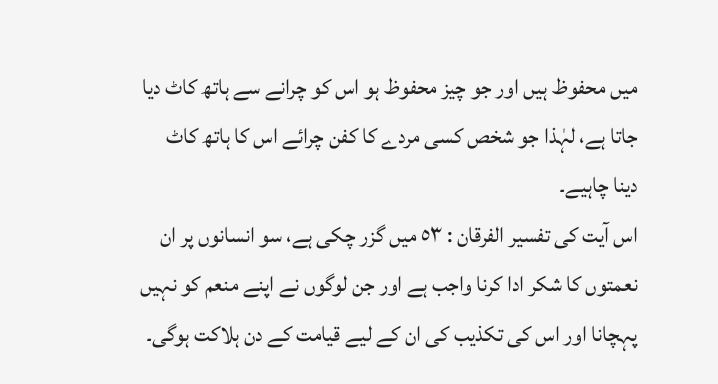میں محفوظ ہیں اور جو چیز محفوظ ہو اس کو چرانے سے ہاتھ کاٹ دیا جاتا ہے، لہٰذا جو شخص کسی مردے کا کفن چرائے اس کا ہاتھ کاٹ دینا چاہیے۔
اس آیت کی تفسیر الفرقان : ٥٣ میں گزر چکی ہے، سو انسانوں پر ان نعمتوں کا شکر ادا کرنا واجب ہے اور جن لوگوں نے اپنے منعم کو نہیں پہچانا اور اس کی تکذیب کی ان کے لیے قیامت کے دن ہلاکت ہوگی۔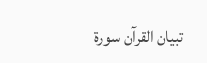تبیان القرآن سورۃ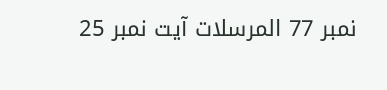نمبر 77 المرسلات آیت نمبر 25